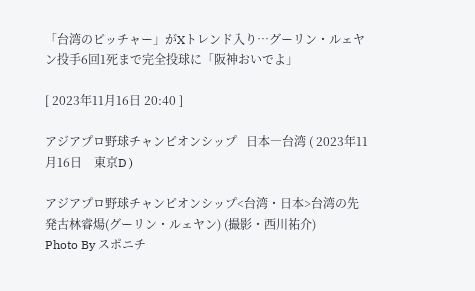「台湾のピッチャー」がXトレンド入り…グーリン・ルェヤン投手6回1死まで完全投球に「阪神おいでよ」

[ 2023年11月16日 20:40 ]

アジアプロ野球チャンピオンシップ   日本―台湾 ( 2023年11月16日    東京D )

アジアプロ野球チャンピオンシップ<台湾・日本>台湾の先発古林睿煬(グーリン・ルェヤン) (撮影・西川祐介)
Photo By スポニチ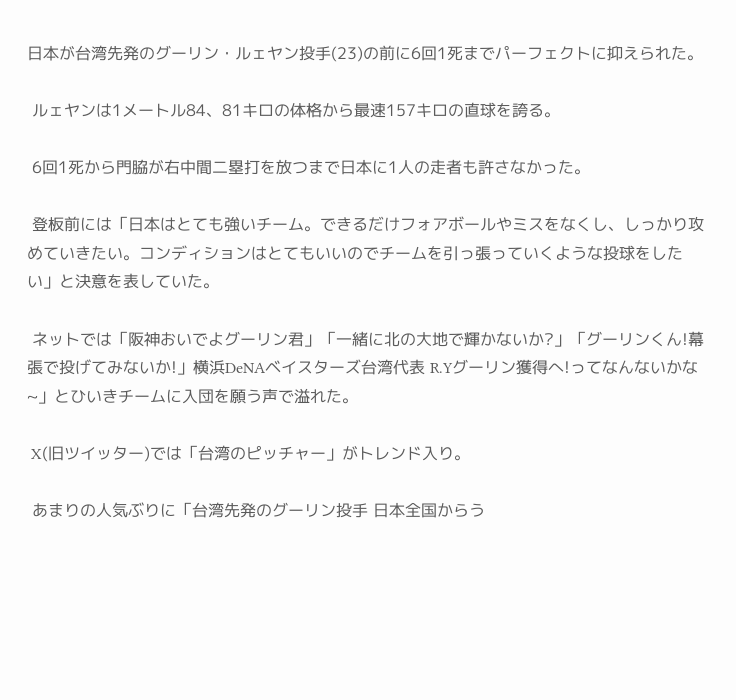日本が台湾先発のグーリン・ルェヤン投手(23)の前に6回1死までパーフェクトに抑えられた。

 ルェヤンは1メートル84、81キロの体格から最速157キロの直球を誇る。

 6回1死から門脇が右中間二塁打を放つまで日本に1人の走者も許さなかった。

 登板前には「日本はとても強いチーム。できるだけフォアボールやミスをなくし、しっかり攻めていきたい。コンディションはとてもいいのでチームを引っ張っていくような投球をしたい」と決意を表していた。

 ネットでは「阪神おいでよグーリン君」「一緒に北の大地で輝かないか?」「グーリンくん!幕張で投げてみないか!」横浜DeNAベイスターズ台湾代表 R.Yグーリン獲得へ!ってなんないかな~」とひいきチームに入団を願う声で溢れた。

 X(旧ツイッター)では「台湾のピッチャー」がトレンド入り。

 あまりの人気ぶりに「台湾先発のグーリン投手 日本全国からう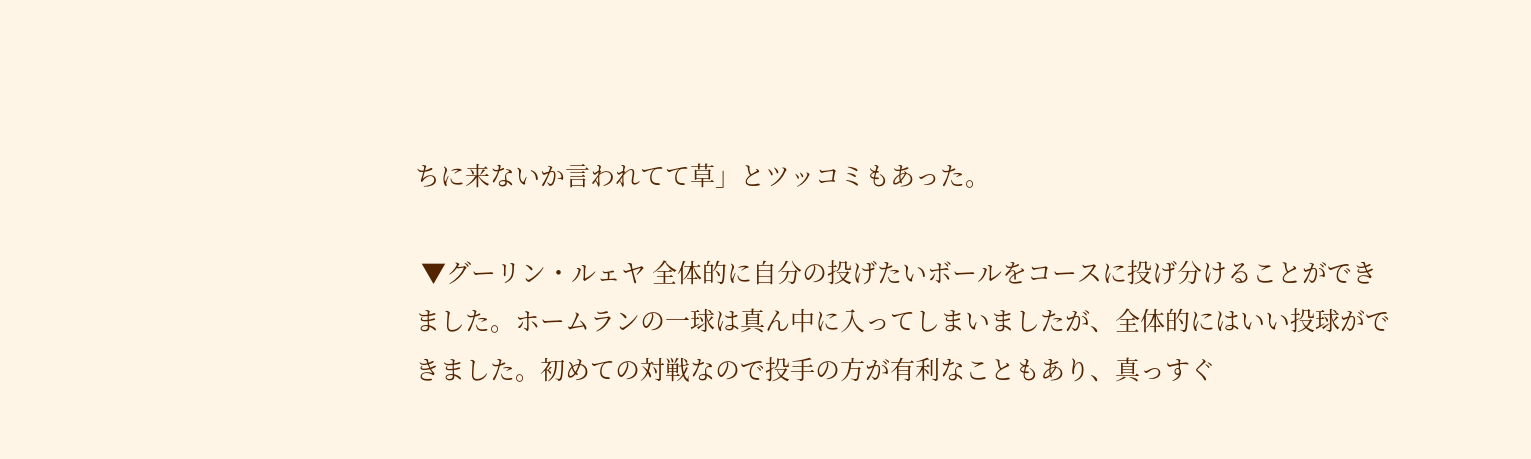ちに来ないか言われてて草」とツッコミもあった。

 ▼グーリン・ルェヤ 全体的に自分の投げたいボールをコースに投げ分けることができました。ホームランの一球は真ん中に入ってしまいましたが、全体的にはいい投球ができました。初めての対戦なので投手の方が有利なこともあり、真っすぐ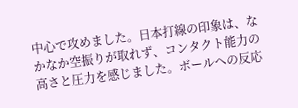中心で攻めました。日本打線の印象は、なかなか空振りが取れず、コンタクト能力の高さと圧力を感じました。ボールへの反応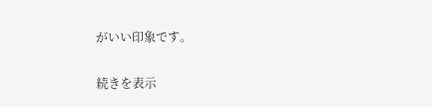がいい印象です。

続きを表示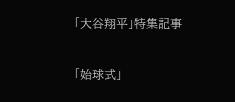「大谷翔平」特集記事

「始球式」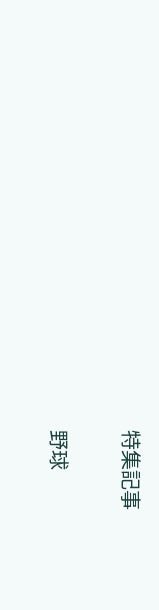特集記事

野球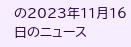の2023年11月16日のニュース